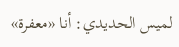لميس الحديدي: أنا «معفرة»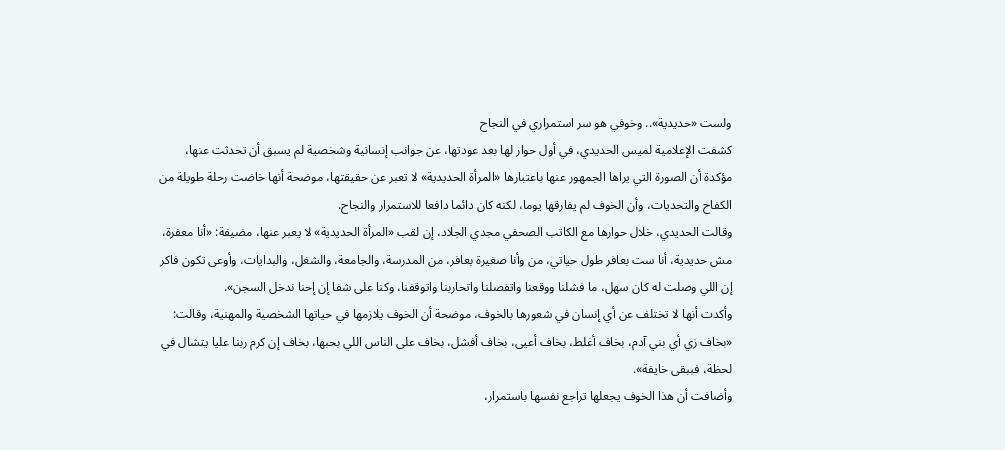ولست «حديدية».. وخوفي هو سر استمراري في النجاح
كشفت الإعلامية لميس الحديدي، في أول حوار لها بعد عودتها، عن جوانب إنسانية وشخصية لم يسبق أن تحدثت عنها، مؤكدة أن الصورة التي يراها الجمهور عنها باعتبارها «المرأة الحديدية» لا تعبر عن حقيقتها، موضحة أنها خاضت رحلة طويلة من الكفاح والتحديات، وأن الخوف لم يفارقها يوما، لكنه كان دائما دافعا للاستمرار والنجاح.
وقالت الحديدي، خلال حوارها مع الكاتب الصحفي مجدي الجلاد، إن لقب «المرأة الحديدية» لا يعبر عنها، مضيفة: «أنا معفرة، مش حديدية، أنا ست بعافر طول حياتي، من وأنا صغيرة بعافر، من المدرسة، والجامعة، والشغل، والبدايات، وأوعى تكون فاكر إن اللي وصلت له كان سهل، ما فشلنا ووقعنا واتفصلنا واتحاربنا واتوقفنا، وكنا على شفا إن إحنا ندخل السجن».
وأكدت أنها لا تختلف عن أي إنسان في شعورها بالخوف، موضحة أن الخوف يلازمها في حياتها الشخصية والمهنية، وقالت: «بخاف زي أي بني آدم، بخاف أغلط، بخاف أعيى، بخاف أفشل، بخاف على الناس اللي بحبها، بخاف إن كرم ربنا عليا يتشال في لحظة، فببقى خايفة».
وأضافت أن هذا الخوف يجعلها تراجع نفسها باستمرار،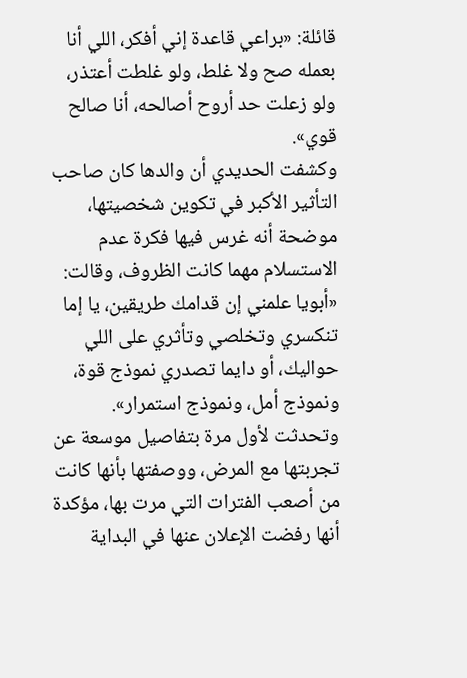قائلة: «براعي قاعدة إني أفكر، اللي أنا بعمله صح ولا غلط، ولو غلطت أعتذر، ولو زعلت حد أروح أصالحه، أنا صالح قوي».
وكشفت الحديدي أن والدها كان صاحب التأثير الأكبر في تكوين شخصيتها، موضحة أنه غرس فيها فكرة عدم الاستسلام مهما كانت الظروف، وقالت: «أبويا علمني إن قدامك طريقين، يا إما تنكسري وتخلصي وتأثري على اللي حواليك، أو دايما تصدري نموذج قوة، ونموذج أمل، ونموذج استمرار».
وتحدثت لأول مرة بتفاصيل موسعة عن تجربتها مع المرض، ووصفتها بأنها كانت من أصعب الفترات التي مرت بها، مؤكدة أنها رفضت الإعلان عنها في البداية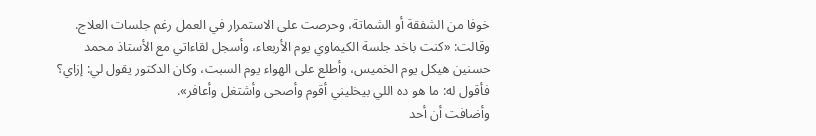خوفا من الشفقة أو الشماتة، وحرصت على الاستمرار في العمل رغم جلسات العلاج.
وقالت: «كنت باخد جلسة الكيماوي يوم الأربعاء، وأسجل لقاءاتي مع الأستاذ محمد حسنين هيكل يوم الخميس، وأطلع على الهواء يوم السبت، وكان الدكتور يقول لي: إزاي؟ فأقول له: ما هو ده اللي بيخليني أقوم وأصحى وأشتغل وأعافر».
وأضافت أن أحد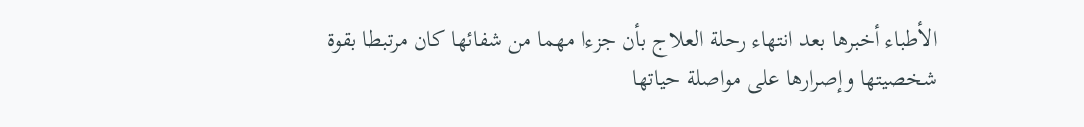الأطباء أخبرها بعد انتهاء رحلة العلاج بأن جزءا مهما من شفائها كان مرتبطا بقوة شخصيتها وإصرارها على مواصلة حياتها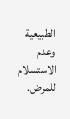الطبيعية وعدم الاستسلام للمرض.